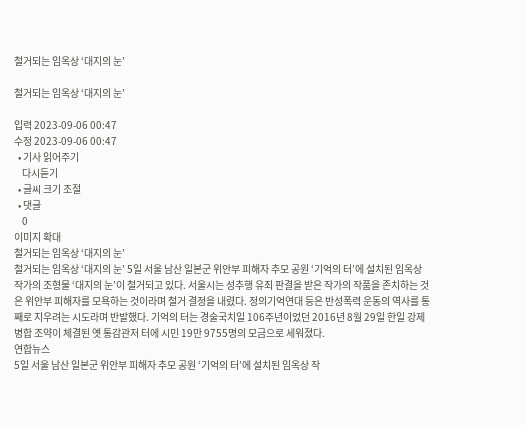철거되는 임옥상 ‘대지의 눈’

철거되는 임옥상 ‘대지의 눈’

입력 2023-09-06 00:47
수정 2023-09-06 00:47
  • 기사 읽어주기
    다시듣기
  • 글씨 크기 조절
  • 댓글
    0
이미지 확대
철거되는 임옥상 ‘대지의 눈’
철거되는 임옥상 ‘대지의 눈’ 5일 서울 남산 일본군 위안부 피해자 추모 공원 ‘기억의 터’에 설치된 임옥상 작가의 조형물 ‘대지의 눈’이 철거되고 있다. 서울시는 성추행 유죄 판결을 받은 작가의 작품을 존치하는 것은 위안부 피해자를 모욕하는 것이라며 철거 결정을 내렸다. 정의기억연대 등은 반성폭력 운동의 역사를 통째로 지우려는 시도라며 반발했다. 기억의 터는 경술국치일 106주년이었던 2016년 8월 29일 한일 강제병합 조약이 체결된 옛 통감관저 터에 시민 19만 9755명의 모금으로 세워졌다.
연합뉴스
5일 서울 남산 일본군 위안부 피해자 추모 공원 ‘기억의 터’에 설치된 임옥상 작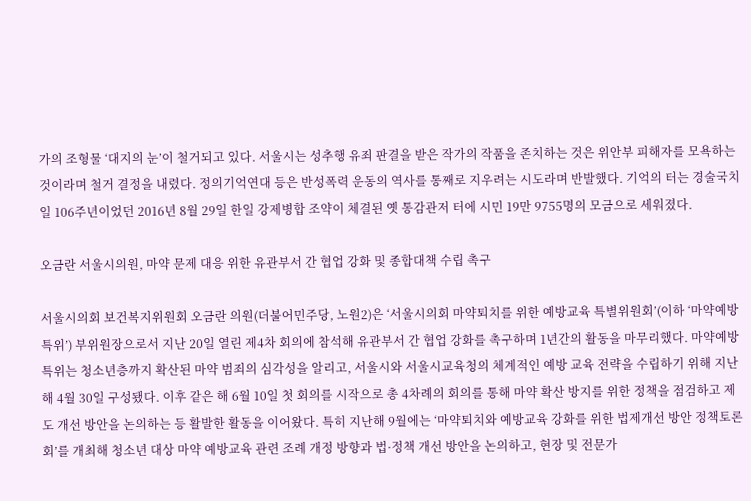가의 조형물 ‘대지의 눈’이 철거되고 있다. 서울시는 성추행 유죄 판결을 받은 작가의 작품을 존치하는 것은 위안부 피해자를 모욕하는 것이라며 철거 결정을 내렸다. 정의기억연대 등은 반성폭력 운동의 역사를 통째로 지우려는 시도라며 반발했다. 기억의 터는 경술국치일 106주년이었던 2016년 8월 29일 한일 강제병합 조약이 체결된 옛 통감관저 터에 시민 19만 9755명의 모금으로 세워졌다.

오금란 서울시의원, 마약 문제 대응 위한 유관부서 간 협업 강화 및 종합대책 수립 촉구

서울시의회 보건복지위원회 오금란 의원(더불어민주당, 노원2)은 ‘서울시의회 마약퇴치를 위한 예방교육 특별위원회’(이하 ‘마약예방특위’) 부위원장으로서 지난 20일 열린 제4차 회의에 참석해 유관부서 간 협업 강화를 촉구하며 1년간의 활동을 마무리했다. 마약예방특위는 청소년층까지 확산된 마약 범죄의 심각성을 알리고, 서울시와 서울시교육청의 체계적인 예방 교육 전략을 수립하기 위해 지난해 4월 30일 구성됐다. 이후 같은 해 6월 10일 첫 회의를 시작으로 총 4차례의 회의를 통해 마약 확산 방지를 위한 정책을 점검하고 제도 개선 방안을 논의하는 등 활발한 활동을 이어왔다. 특히 지난해 9월에는 ‘마약퇴치와 예방교육 강화를 위한 법제개선 방안 정책토론회’를 개최해 청소년 대상 마약 예방교육 관련 조례 개정 방향과 법·정책 개선 방안을 논의하고, 현장 및 전문가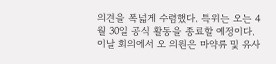의견을 폭넓게 수렴했다. 특위는 오는 4월 30일 공식 활동을 종료할 예정이다. 이날 회의에서 오 의원은 마약류 및 유사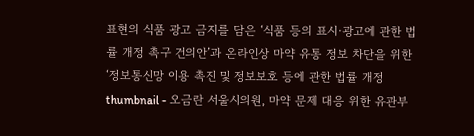표현의 식품 광고 금지를 담은 ‘식품 등의 표시·광고에 관한 법률 개정 촉구 건의안’과 온라인상 마약 유통 정보 차단을 위한 ‘정보통신망 이용 촉진 및 정보보호 등에 관한 법률 개정
thumbnail - 오금란 서울시의원, 마약 문제 대응 위한 유관부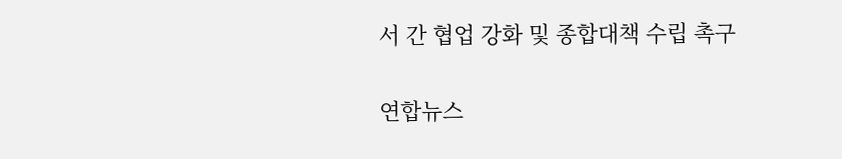서 간 협업 강화 및 종합대책 수립 촉구

연합뉴스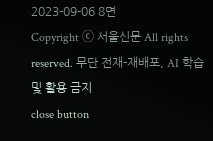2023-09-06 8면
Copyright ⓒ 서울신문 All rights reserved. 무단 전재-재배포, AI 학습 및 활용 금지
close button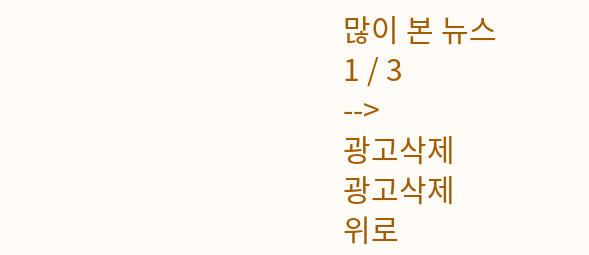많이 본 뉴스
1 / 3
-->
광고삭제
광고삭제
위로